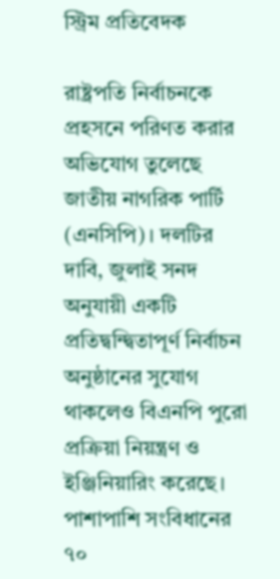স্ট্রিম প্রতিবেদক

রাষ্ট্রপতি নির্বাচনকে প্রহসনে পরিণত করার অভিযোগ তুলেছে জাতীয় নাগরিক পার্টি (এনসিপি)। দলটির দাবি, জুলাই সনদ অনুযায়ী একটি প্রতিদ্বন্দ্বিতাপূর্ণ নির্বাচন অনুষ্ঠানের সুযোগ থাকলেও বিএনপি পুরো প্রক্রিয়া নিয়ন্ত্রণ ও ইঞ্জিনিয়ারিং করেছে। পাশাপাশি সংবিধানের ৭০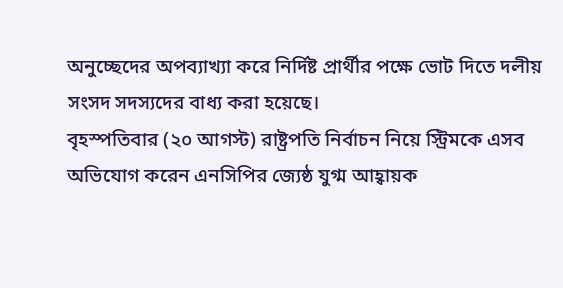অনুচ্ছেদের অপব্যাখ্যা করে নির্দিষ্ট প্রার্থীর পক্ষে ভোট দিতে দলীয় সংসদ সদস্যদের বাধ্য করা হয়েছে।
বৃহস্পতিবার (২০ আগস্ট) রাষ্ট্রপতি নির্বাচন নিয়ে স্ট্রিমকে এসব অভিযোগ করেন এনসিপির জ্যেষ্ঠ যুগ্ম আহ্বায়ক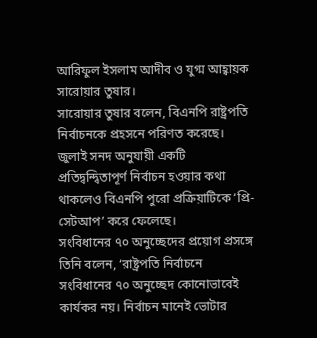আরিফুল ইসলাম আদীব ও যুগ্ম আহ্বায়ক সারোয়ার তুষার।
সারোয়ার তুষার বলেন, বিএনপি রাষ্ট্রপতি নির্বাচনকে প্রহসনে পরিণত করেছে। জুলাই সনদ অনুযায়ী একটি প্রতিদ্বন্দ্বিতাপূর্ণ নির্বাচন হওয়ার কথা থাকলেও বিএনপি পুরো প্রক্রিয়াটিকে ‘প্রি-সেটআপ’ করে ফেলেছে।
সংবিধানের ৭০ অনুচ্ছেদের প্রয়োগ প্রসঙ্গে তিনি বলেন, ‘রাষ্ট্রপতি নির্বাচনে সংবিধানের ৭০ অনুচ্ছেদ কোনোভাবেই কার্যকর নয়। নির্বাচন মানেই ভোটার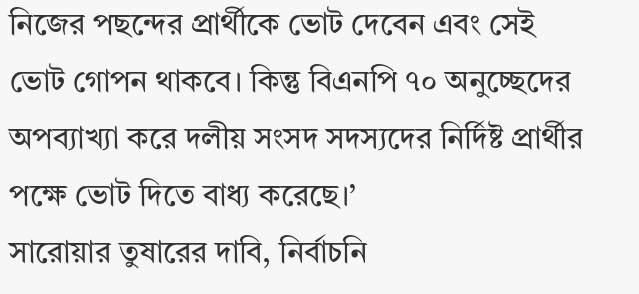নিজের পছন্দের প্রার্থীকে ভোট দেবেন এবং সেই ভোট গোপন থাকবে। কিন্তু বিএনপি ৭০ অনুচ্ছেদের অপব্যাখ্যা করে দলীয় সংসদ সদস্যদের নির্দিষ্ট প্রার্থীর পক্ষে ভোট দিতে বাধ্য করেছে।’
সারোয়ার তুষারের দাবি, নির্বাচনি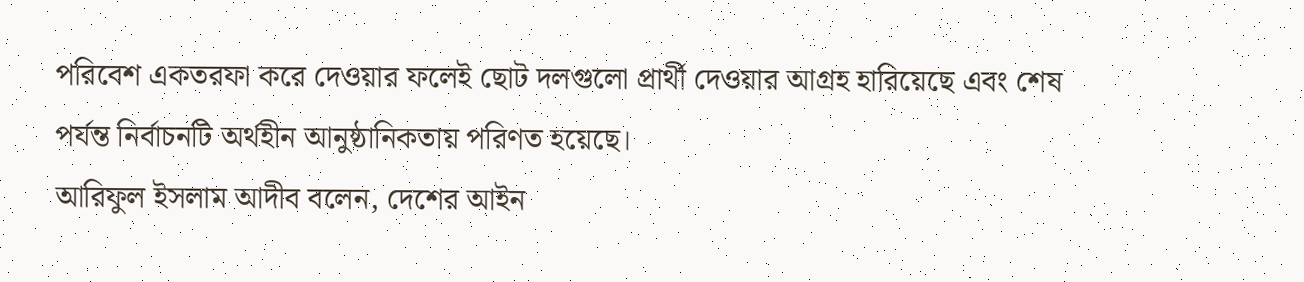পরিবেশ একতরফা করে দেওয়ার ফলেই ছোট দলগুলো প্রার্থী দেওয়ার আগ্রহ হারিয়েছে এবং শেষ পর্যন্ত নির্বাচনটি অর্থহীন আনুষ্ঠানিকতায় পরিণত হয়েছে।
আরিফুল ইসলাম আদীব বলেন, দেশের আইন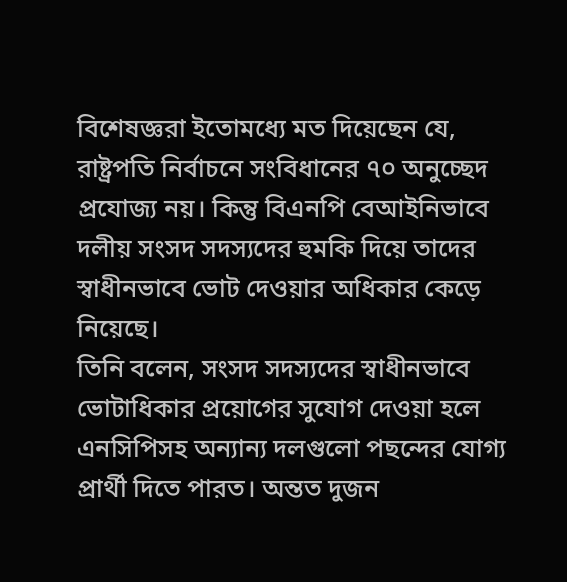বিশেষজ্ঞরা ইতোমধ্যে মত দিয়েছেন যে, রাষ্ট্রপতি নির্বাচনে সংবিধানের ৭০ অনুচ্ছেদ প্রযোজ্য নয়। কিন্তু বিএনপি বেআইনিভাবে দলীয় সংসদ সদস্যদের হুমকি দিয়ে তাদের স্বাধীনভাবে ভোট দেওয়ার অধিকার কেড়ে নিয়েছে।
তিনি বলেন, সংসদ সদস্যদের স্বাধীনভাবে ভোটাধিকার প্রয়োগের সুযোগ দেওয়া হলে এনসিপিসহ অন্যান্য দলগুলো পছন্দের যোগ্য প্রার্থী দিতে পারত। অন্তত দুজন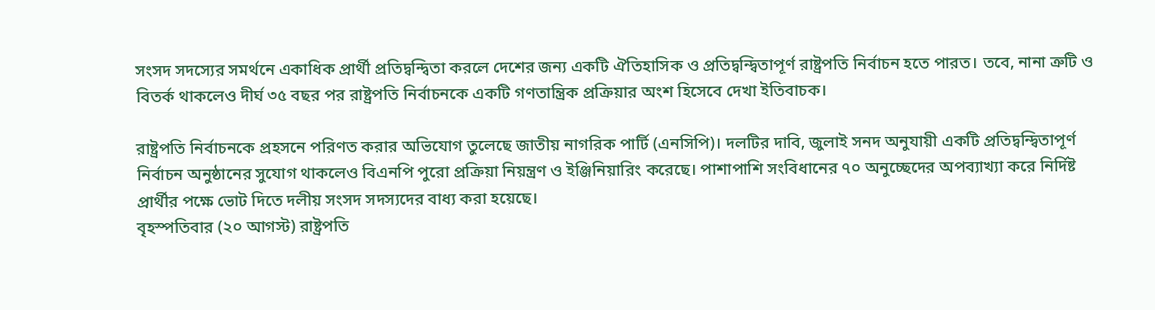সংসদ সদস্যের সমর্থনে একাধিক প্রার্থী প্রতিদ্বন্দ্বিতা করলে দেশের জন্য একটি ঐতিহাসিক ও প্রতিদ্বন্দ্বিতাপূর্ণ রাষ্ট্রপতি নির্বাচন হতে পারত। তবে, নানা ত্রুটি ও বিতর্ক থাকলেও দীর্ঘ ৩৫ বছর পর রাষ্ট্রপতি নির্বাচনকে একটি গণতান্ত্রিক প্রক্রিয়ার অংশ হিসেবে দেখা ইতিবাচক।

রাষ্ট্রপতি নির্বাচনকে প্রহসনে পরিণত করার অভিযোগ তুলেছে জাতীয় নাগরিক পার্টি (এনসিপি)। দলটির দাবি, জুলাই সনদ অনুযায়ী একটি প্রতিদ্বন্দ্বিতাপূর্ণ নির্বাচন অনুষ্ঠানের সুযোগ থাকলেও বিএনপি পুরো প্রক্রিয়া নিয়ন্ত্রণ ও ইঞ্জিনিয়ারিং করেছে। পাশাপাশি সংবিধানের ৭০ অনুচ্ছেদের অপব্যাখ্যা করে নির্দিষ্ট প্রার্থীর পক্ষে ভোট দিতে দলীয় সংসদ সদস্যদের বাধ্য করা হয়েছে।
বৃহস্পতিবার (২০ আগস্ট) রাষ্ট্রপতি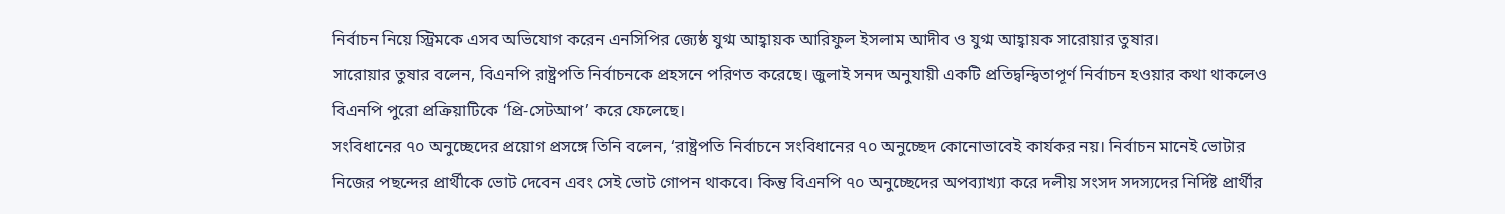নির্বাচন নিয়ে স্ট্রিমকে এসব অভিযোগ করেন এনসিপির জ্যেষ্ঠ যুগ্ম আহ্বায়ক আরিফুল ইসলাম আদীব ও যুগ্ম আহ্বায়ক সারোয়ার তুষার।
সারোয়ার তুষার বলেন, বিএনপি রাষ্ট্রপতি নির্বাচনকে প্রহসনে পরিণত করেছে। জুলাই সনদ অনুযায়ী একটি প্রতিদ্বন্দ্বিতাপূর্ণ নির্বাচন হওয়ার কথা থাকলেও বিএনপি পুরো প্রক্রিয়াটিকে ‘প্রি-সেটআপ’ করে ফেলেছে।
সংবিধানের ৭০ অনুচ্ছেদের প্রয়োগ প্রসঙ্গে তিনি বলেন, ‘রাষ্ট্রপতি নির্বাচনে সংবিধানের ৭০ অনুচ্ছেদ কোনোভাবেই কার্যকর নয়। নির্বাচন মানেই ভোটার নিজের পছন্দের প্রার্থীকে ভোট দেবেন এবং সেই ভোট গোপন থাকবে। কিন্তু বিএনপি ৭০ অনুচ্ছেদের অপব্যাখ্যা করে দলীয় সংসদ সদস্যদের নির্দিষ্ট প্রার্থীর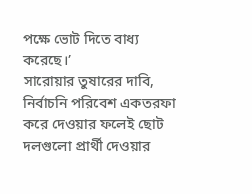পক্ষে ভোট দিতে বাধ্য করেছে।’
সারোয়ার তুষারের দাবি, নির্বাচনি পরিবেশ একতরফা করে দেওয়ার ফলেই ছোট দলগুলো প্রার্থী দেওয়ার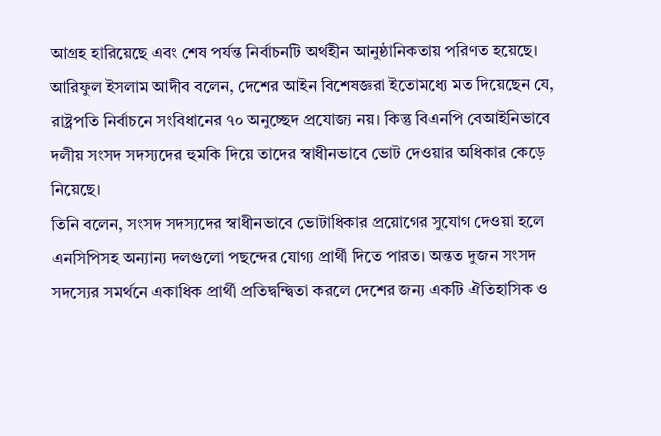আগ্রহ হারিয়েছে এবং শেষ পর্যন্ত নির্বাচনটি অর্থহীন আনুষ্ঠানিকতায় পরিণত হয়েছে।
আরিফুল ইসলাম আদীব বলেন, দেশের আইন বিশেষজ্ঞরা ইতোমধ্যে মত দিয়েছেন যে, রাষ্ট্রপতি নির্বাচনে সংবিধানের ৭০ অনুচ্ছেদ প্রযোজ্য নয়। কিন্তু বিএনপি বেআইনিভাবে দলীয় সংসদ সদস্যদের হুমকি দিয়ে তাদের স্বাধীনভাবে ভোট দেওয়ার অধিকার কেড়ে নিয়েছে।
তিনি বলেন, সংসদ সদস্যদের স্বাধীনভাবে ভোটাধিকার প্রয়োগের সুযোগ দেওয়া হলে এনসিপিসহ অন্যান্য দলগুলো পছন্দের যোগ্য প্রার্থী দিতে পারত। অন্তত দুজন সংসদ সদস্যের সমর্থনে একাধিক প্রার্থী প্রতিদ্বন্দ্বিতা করলে দেশের জন্য একটি ঐতিহাসিক ও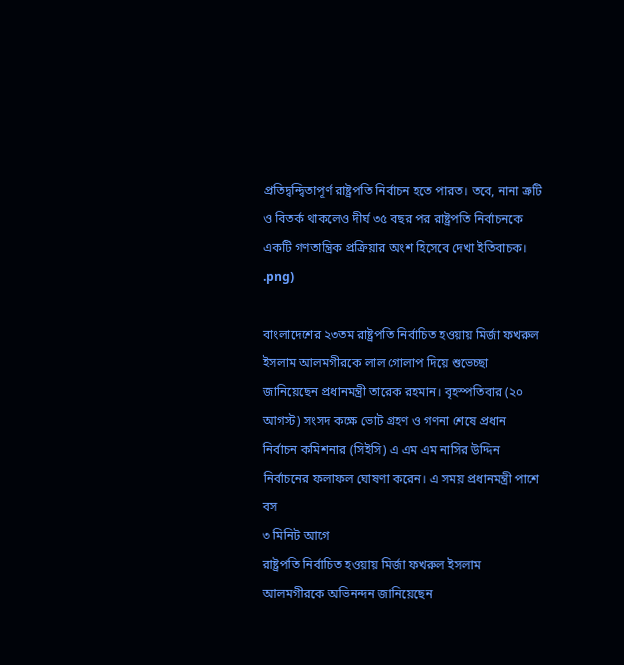প্রতিদ্বন্দ্বিতাপূর্ণ রাষ্ট্রপতি নির্বাচন হতে পারত। তবে, নানা ত্রুটি ও বিতর্ক থাকলেও দীর্ঘ ৩৫ বছর পর রাষ্ট্রপতি নির্বাচনকে একটি গণতান্ত্রিক প্রক্রিয়ার অংশ হিসেবে দেখা ইতিবাচক।
.png)

বাংলাদেশের ২৩তম রাষ্ট্রপতি নির্বাচিত হওয়ায় মির্জা ফখরুল ইসলাম আলমগীরকে লাল গোলাপ দিয়ে শুভেচ্ছা জানিয়েছেন প্রধানমন্ত্রী তারেক রহমান। বৃহস্পতিবার (২০ আগস্ট) সংসদ কক্ষে ভোট গ্রহণ ও গণনা শেষে প্রধান নির্বাচন কমিশনার (সিইসি) এ এম এম নাসির উদ্দিন নির্বাচনের ফলাফল ঘোষণা করেন। এ সময় প্রধানমন্ত্রী পাশে বস
৩ মিনিট আগে
রাষ্ট্রপতি নির্বাচিত হওয়ায় মির্জা ফখরুল ইসলাম আলমগীরকে অভিনন্দন জানিয়েছেন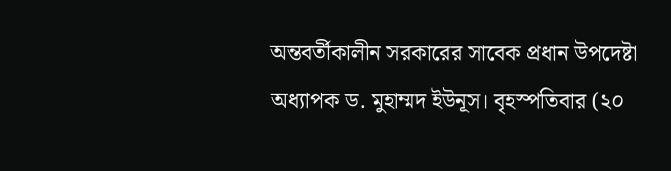অন্তবর্তীকালীন সরকারের সাবেক প্রধান উপদেষ্টা অধ্যাপক ড. মুহাম্মদ ইউনূস। বৃহস্পতিবার (২০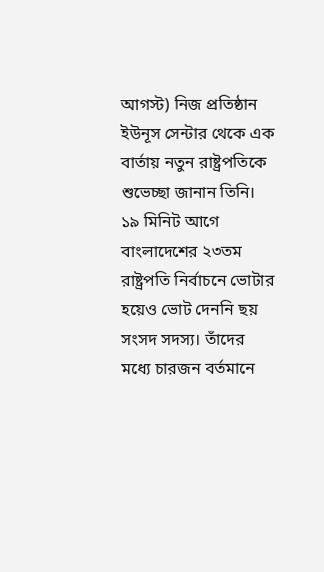আগস্ট) নিজ প্রতিষ্ঠান ইউনূস সেন্টার থেকে এক বার্তায় নতুন রাষ্ট্রপতিকে শুভেচ্ছা জানান তিনি।
১৯ মিনিট আগে
বাংলাদেশের ২৩তম রাষ্ট্রপতি নির্বাচনে ভোটার হয়েও ভোট দেননি ছয় সংসদ সদস্য। তাঁদের মধ্যে চারজন বর্তমানে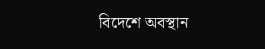বিদেশে অবস্থান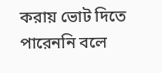করায় ভোট দিতে পারেননি বলে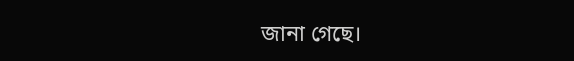জানা গেছে।